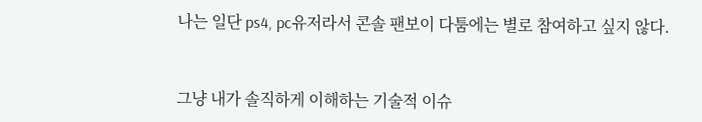나는 일단 ps4, pc유저라서 콘솔 팬보이 다툼에는 별로 참여하고 싶지 않다.


그냥 내가 솔직하게 이해하는 기술적 이슈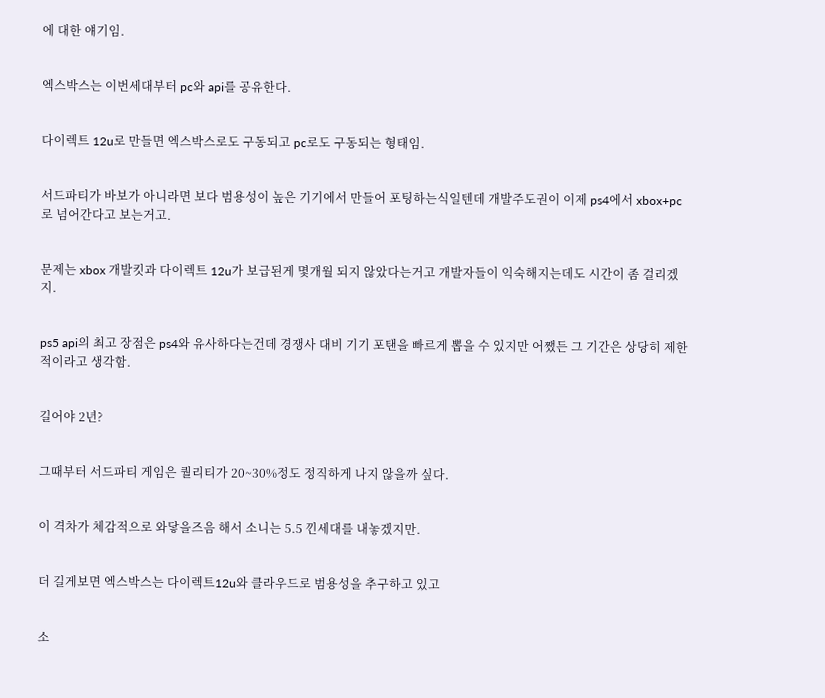에 대한 얘기임.


엑스박스는 이번세대부터 pc와 api를 공유한다.


다이렉트 12u로 만들면 엑스박스로도 구동되고 pc로도 구동되는 형태임.


서드파티가 바보가 아니라면 보다 범용성이 높은 기기에서 만들어 포팅하는식일텐데 개발주도권이 이제 ps4에서 xbox+pc로 넘어간다고 보는거고.


문제는 xbox 개발킷과 다이렉트 12u가 보급된게 몇개월 되지 않았다는거고 개발자들이 익숙해지는데도 시간이 좀 걸리겠지.


ps5 api의 최고 장점은 ps4와 유사하다는건데 경쟁사 대비 기기 포탠을 빠르게 뽑을 수 있지만 어쨌든 그 기간은 상당히 제한적이라고 생각함.


길어야 2년?


그때부터 서드파티 게임은 퀄리티가 20~30%정도 정직하게 나지 않을까 싶다.


이 격차가 체감적으로 와닿을즈음 해서 소니는 5.5 낀세대를 내놓겠지만.


더 길게보면 엑스박스는 다이렉트12u와 클라우드로 범용성을 추구하고 있고


소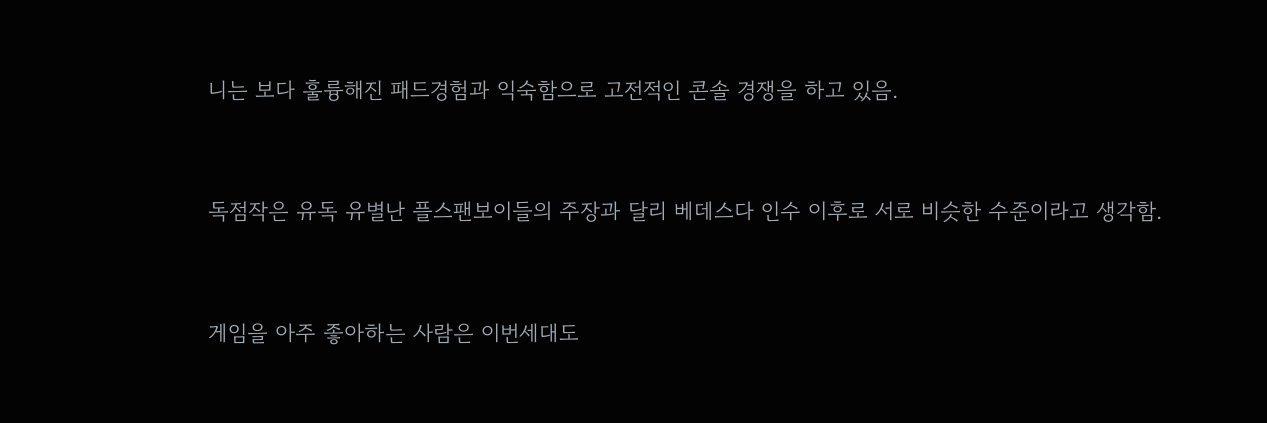니는 보다 훌륭해진 패드경험과 익숙함으로 고전적인 콘솔 경쟁을 하고 있음.


독점작은 유독 유별난 플스팬보이들의 주장과 달리 베데스다 인수 이후로 서로 비슷한 수준이라고 생각함.


게임을 아주 좋아하는 사람은 이번세대도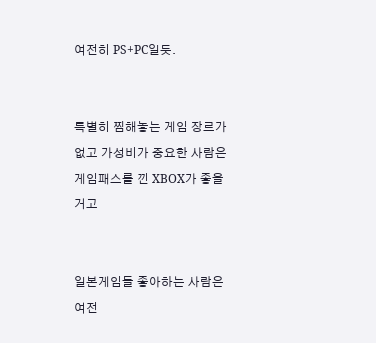여전히 PS+PC일듯.


특별히 찜해놓는 게임 장르가 없고 가성비가 중요한 사람은 게임패스를 낀 XBOX가 좋을거고


일본게임들 좋아하는 사람은 여전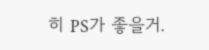히 PS가 좋을거.